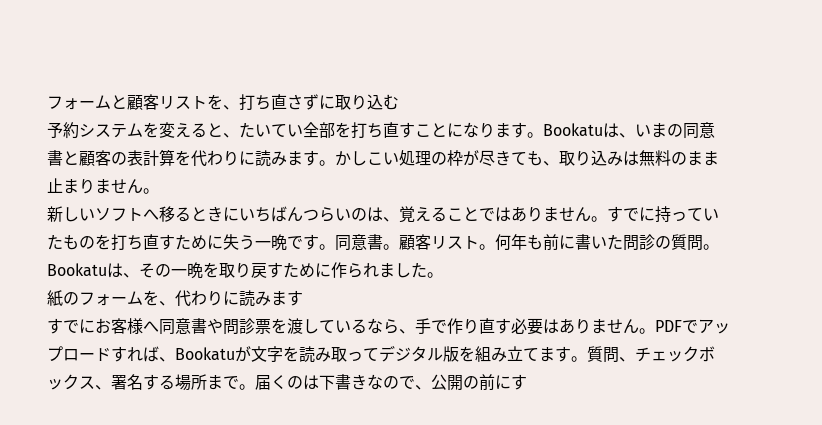フォームと顧客リストを、打ち直さずに取り込む
予約システムを変えると、たいてい全部を打ち直すことになります。Bookatuは、いまの同意書と顧客の表計算を代わりに読みます。かしこい処理の枠が尽きても、取り込みは無料のまま止まりません。
新しいソフトへ移るときにいちばんつらいのは、覚えることではありません。すでに持っていたものを打ち直すために失う一晩です。同意書。顧客リスト。何年も前に書いた問診の質問。Bookatuは、その一晩を取り戻すために作られました。
紙のフォームを、代わりに読みます
すでにお客様へ同意書や問診票を渡しているなら、手で作り直す必要はありません。PDFでアップロードすれば、Bookatuが文字を読み取ってデジタル版を組み立てます。質問、チェックボックス、署名する場所まで。届くのは下書きなので、公開の前にす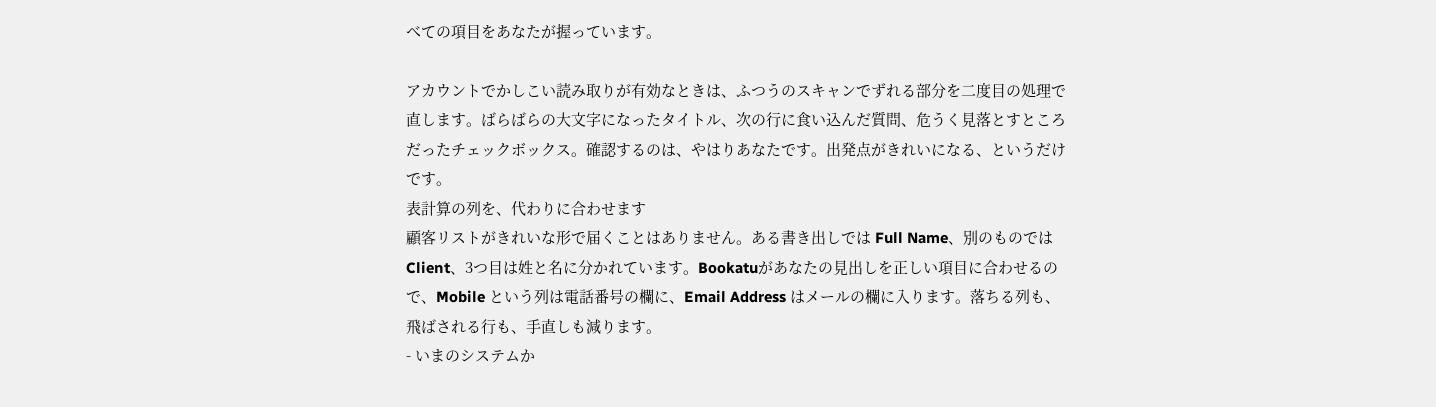べての項目をあなたが握っています。

アカウントでかしこい読み取りが有効なときは、ふつうのスキャンでずれる部分を二度目の処理で直します。ばらばらの大文字になったタイトル、次の行に食い込んだ質問、危うく見落とすところだったチェックボックス。確認するのは、やはりあなたです。出発点がきれいになる、というだけです。
表計算の列を、代わりに合わせます
顧客リストがきれいな形で届くことはありません。ある書き出しでは Full Name、別のものでは Client、3つ目は姓と名に分かれています。Bookatuがあなたの見出しを正しい項目に合わせるので、Mobile という列は電話番号の欄に、Email Address はメールの欄に入ります。落ちる列も、飛ばされる行も、手直しも減ります。
- いまのシステムか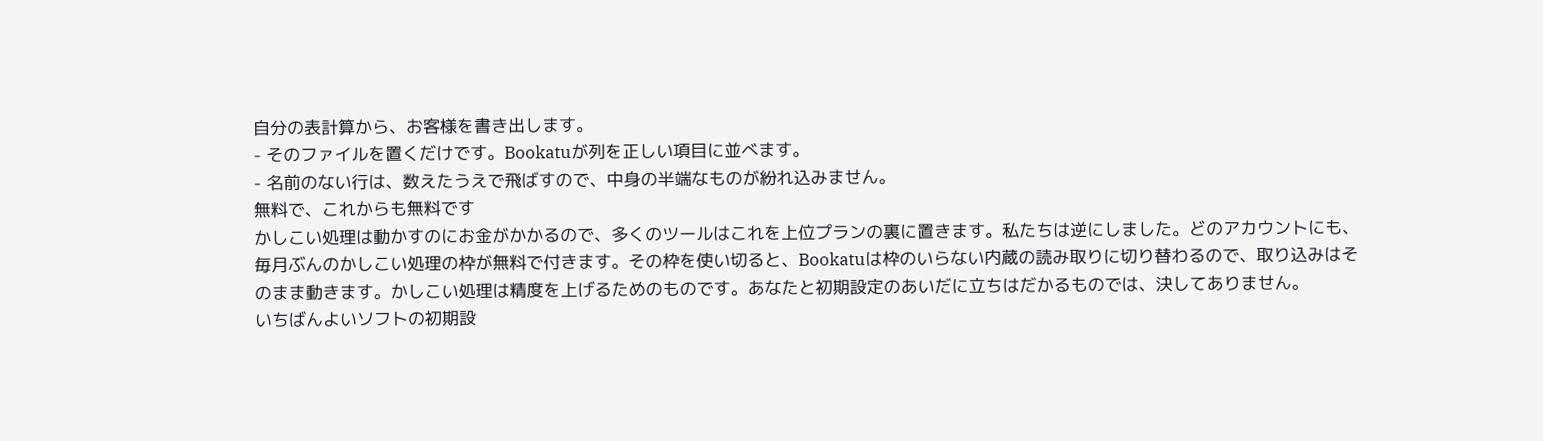自分の表計算から、お客様を書き出します。
- そのファイルを置くだけです。Bookatuが列を正しい項目に並べます。
- 名前のない行は、数えたうえで飛ばすので、中身の半端なものが紛れ込みません。
無料で、これからも無料です
かしこい処理は動かすのにお金がかかるので、多くのツールはこれを上位プランの裏に置きます。私たちは逆にしました。どのアカウントにも、毎月ぶんのかしこい処理の枠が無料で付きます。その枠を使い切ると、Bookatuは枠のいらない内蔵の読み取りに切り替わるので、取り込みはそのまま動きます。かしこい処理は精度を上げるためのものです。あなたと初期設定のあいだに立ちはだかるものでは、決してありません。
いちばんよいソフトの初期設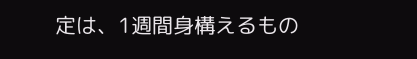定は、1週間身構えるもの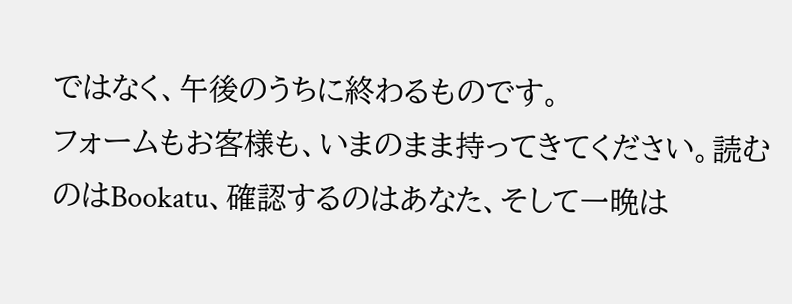ではなく、午後のうちに終わるものです。
フォームもお客様も、いまのまま持ってきてください。読むのはBookatu、確認するのはあなた、そして一晩は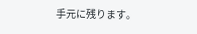手元に残ります。